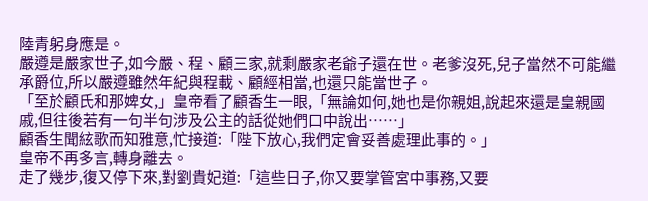陸青躬身應是。
嚴遵是嚴家世子,如今嚴、程、顧三家,就剩嚴家老爺子還在世。老爹沒死,兒子當然不可能繼承爵位,所以嚴遵雖然年紀與程載、顧經相當,也還只能當世子。
「至於顧氏和那婢女,」皇帝看了顧香生一眼,「無論如何,她也是你親姐,說起來還是皇親國戚,但往後若有一句半句涉及公主的話從她們口中說出……」
顧香生聞絃歌而知雅意,忙接道:「陛下放心,我們定會妥善處理此事的。」
皇帝不再多言,轉身離去。
走了幾步,復又停下來,對劉貴妃道:「這些日子,你又要掌管宮中事務,又要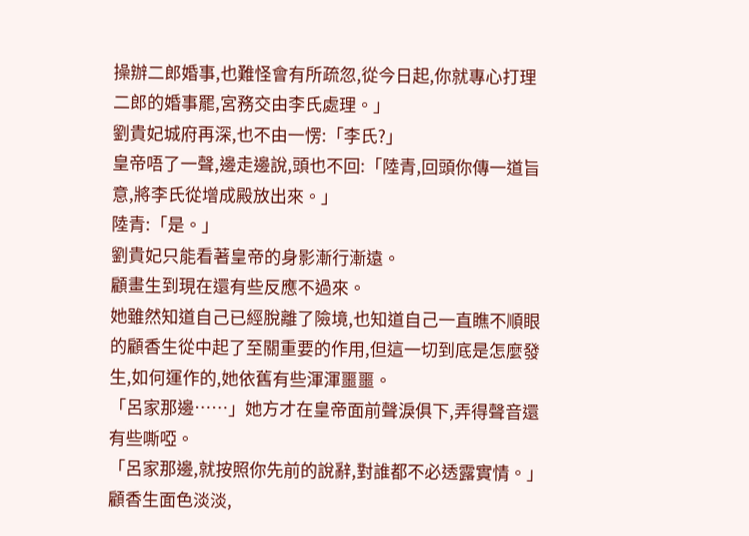操辦二郎婚事,也難怪會有所疏忽,從今日起,你就專心打理二郎的婚事罷,宮務交由李氏處理。」
劉貴妃城府再深,也不由一愣:「李氏?」
皇帝唔了一聲,邊走邊說,頭也不回:「陸青,回頭你傳一道旨意,將李氏從增成殿放出來。」
陸青:「是。」
劉貴妃只能看著皇帝的身影漸行漸遠。
顧畫生到現在還有些反應不過來。
她雖然知道自己已經脫離了險境,也知道自己一直瞧不順眼的顧香生從中起了至關重要的作用,但這一切到底是怎麼發生,如何運作的,她依舊有些渾渾噩噩。
「呂家那邊……」她方才在皇帝面前聲淚俱下,弄得聲音還有些嘶啞。
「呂家那邊,就按照你先前的說辭,對誰都不必透露實情。」顧香生面色淡淡,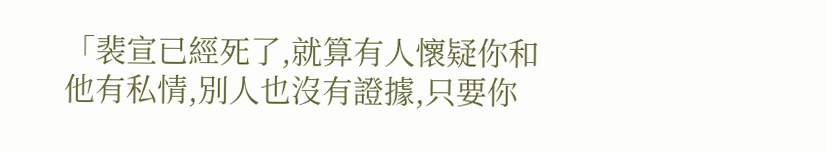「裴宣已經死了,就算有人懷疑你和他有私情,別人也沒有證據,只要你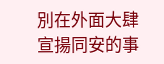別在外面大肆宣揚同安的事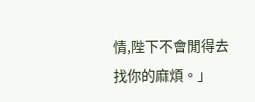情,陛下不會閒得去找你的麻煩。」